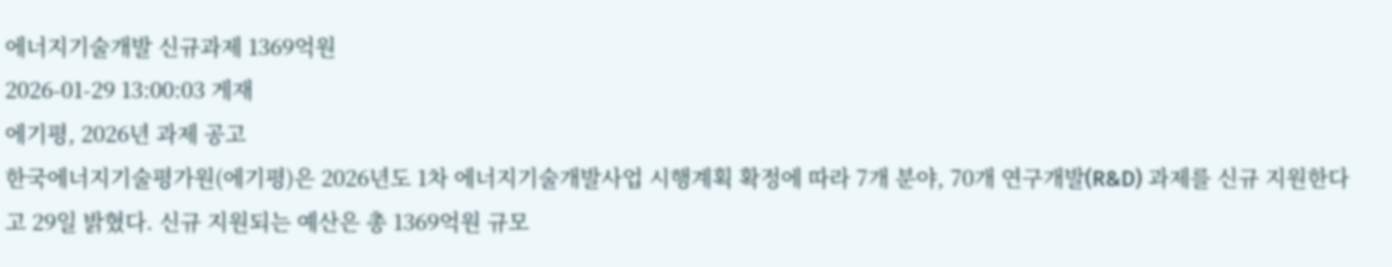에너지기술개발 신규과제 1369억원
2026-01-29 13:00:03 게재
에기평, 2026년 과제 공고
한국에너지기술평가원(에기평)은 2026년도 1차 에너지기술개발사업 시행계획 확정에 따라 7개 분야, 70개 연구개발(R&D) 과제를 신규 지원한다고 29일 밝혔다. 신규 지원되는 예산은 총 1369억원 규모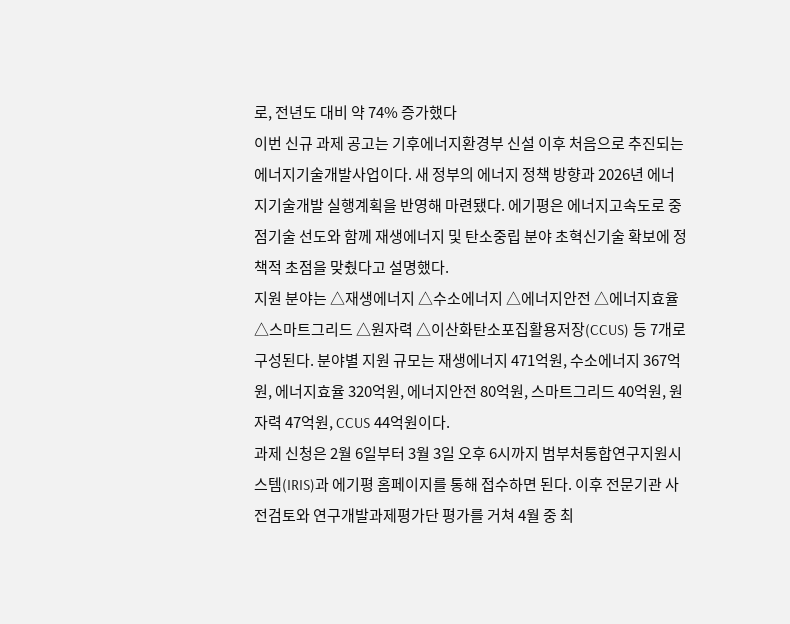로, 전년도 대비 약 74% 증가했다
이번 신규 과제 공고는 기후에너지환경부 신설 이후 처음으로 추진되는 에너지기술개발사업이다. 새 정부의 에너지 정책 방향과 2026년 에너지기술개발 실행계획을 반영해 마련됐다. 에기평은 에너지고속도로 중점기술 선도와 함께 재생에너지 및 탄소중립 분야 초혁신기술 확보에 정책적 초점을 맞췄다고 설명했다.
지원 분야는 △재생에너지 △수소에너지 △에너지안전 △에너지효율 △스마트그리드 △원자력 △이산화탄소포집활용저장(CCUS) 등 7개로 구성된다. 분야별 지원 규모는 재생에너지 471억원, 수소에너지 367억원, 에너지효율 320억원, 에너지안전 80억원, 스마트그리드 40억원, 원자력 47억원, CCUS 44억원이다.
과제 신청은 2월 6일부터 3월 3일 오후 6시까지 범부처통합연구지원시스템(IRIS)과 에기평 홈페이지를 통해 접수하면 된다. 이후 전문기관 사전검토와 연구개발과제평가단 평가를 거쳐 4월 중 최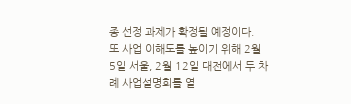종 선정 과제가 확정될 예정이다.
또 사업 이해도를 높이기 위해 2월 5일 서울, 2월 12일 대전에서 두 차례 사업설명회를 열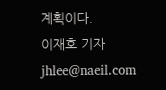계획이다.
이재호 기자 jhlee@naeil.com